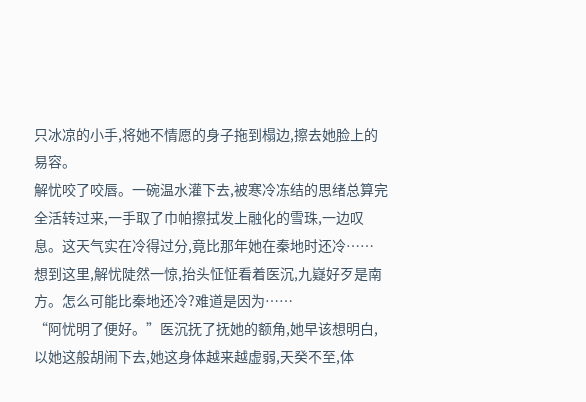只冰凉的小手,将她不情愿的身子拖到榻边,擦去她脸上的易容。
解忧咬了咬唇。一碗温水灌下去,被寒冷冻结的思绪总算完全活转过来,一手取了巾帕擦拭发上融化的雪珠,一边叹息。这天气实在冷得过分,竟比那年她在秦地时还冷……
想到这里,解忧陡然一惊,抬头怔怔看着医沉,九嶷好歹是南方。怎么可能比秦地还冷?难道是因为……
“阿忧明了便好。”医沉抚了抚她的额角,她早该想明白,以她这般胡闹下去,她这身体越来越虚弱,天癸不至,体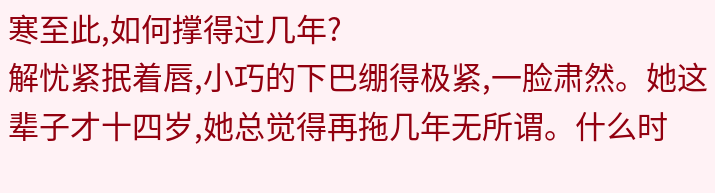寒至此,如何撑得过几年?
解忧紧抿着唇,小巧的下巴绷得极紧,一脸肃然。她这辈子才十四岁,她总觉得再拖几年无所谓。什么时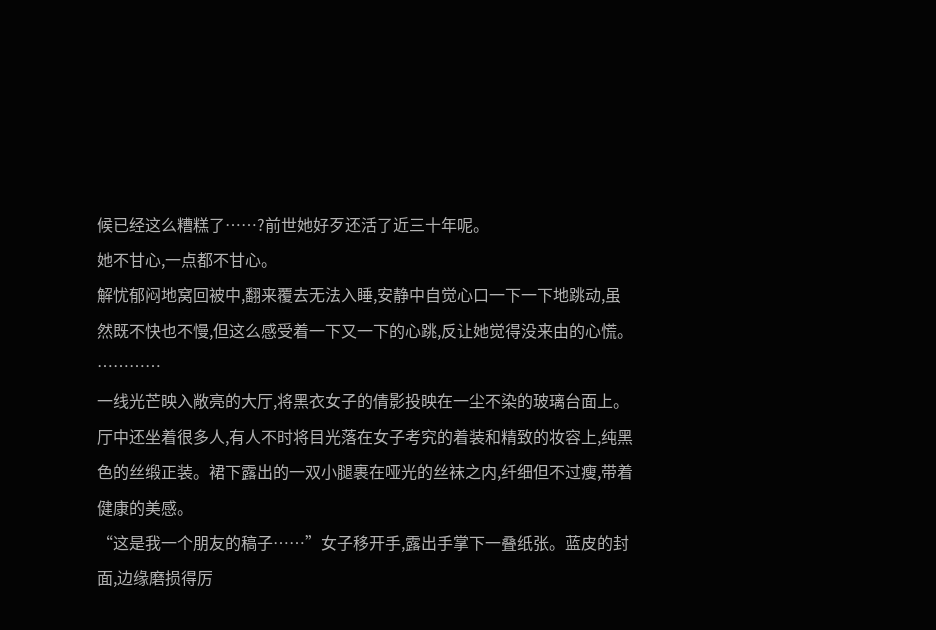候已经这么糟糕了……?前世她好歹还活了近三十年呢。
她不甘心,一点都不甘心。
解忧郁闷地窝回被中,翻来覆去无法入睡,安静中自觉心口一下一下地跳动,虽然既不快也不慢,但这么感受着一下又一下的心跳,反让她觉得没来由的心慌。
…………
一线光芒映入敞亮的大厅,将黑衣女子的倩影投映在一尘不染的玻璃台面上。
厅中还坐着很多人,有人不时将目光落在女子考究的着装和精致的妆容上,纯黑色的丝缎正装。裙下露出的一双小腿裹在哑光的丝袜之内,纤细但不过瘦,带着健康的美感。
“这是我一个朋友的稿子……”女子移开手,露出手掌下一叠纸张。蓝皮的封面,边缘磨损得厉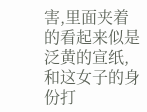害,里面夹着的看起来似是泛黄的宣纸,和这女子的身份打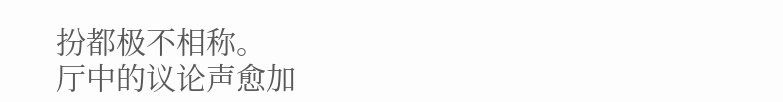扮都极不相称。
厅中的议论声愈加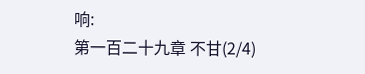响:
第一百二十九章 不甘(2/4)